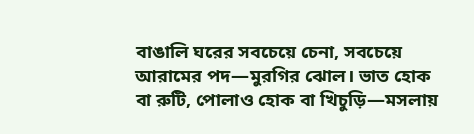বাঙালি ঘরের সবচেয়ে চেনা, সবচেয়ে আরামের পদ—মুরগির ঝোল। ভাত হোক বা রুটি, পোলাও হোক বা খিচুড়ি—মসলায়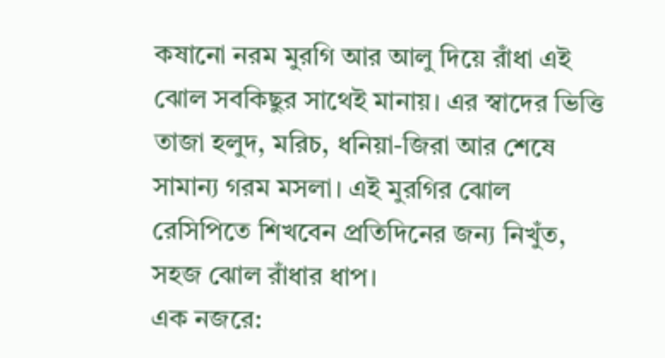কষানো নরম মুরগি আর আলু দিয়ে রাঁধা এই ঝোল সবকিছুর সাথেই মানায়। এর স্বাদের ভিত্তি তাজা হলুদ, মরিচ, ধনিয়া-জিরা আর শেষে সামান্য গরম মসলা। এই মুরগির ঝোল রেসিপিতে শিখবেন প্রতিদিনের জন্য নিখুঁত, সহজ ঝোল রাঁধার ধাপ।
এক নজরে: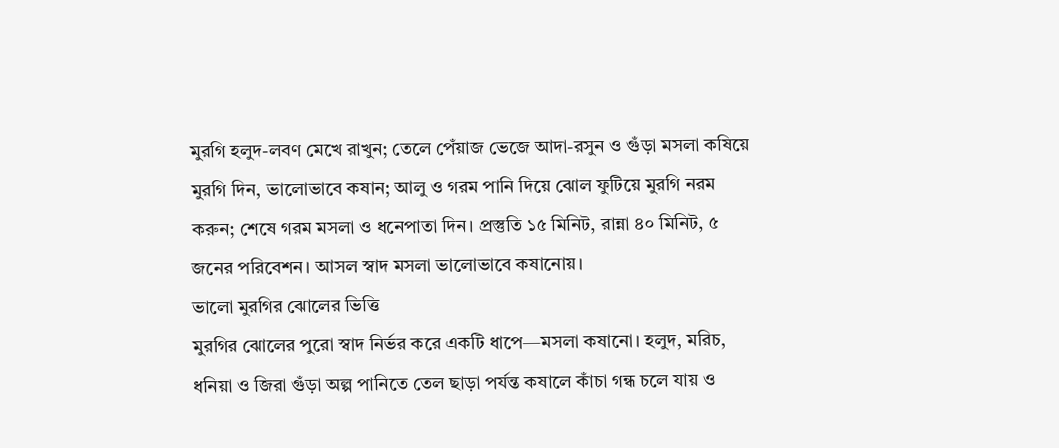মুরগি হলুদ-লবণ মেখে রাখুন; তেলে পেঁয়াজ ভেজে আদা-রসুন ও গুঁড়া মসলা কষিয়ে মুরগি দিন, ভালোভাবে কষান; আলু ও গরম পানি দিয়ে ঝোল ফুটিয়ে মুরগি নরম করুন; শেষে গরম মসলা ও ধনেপাতা দিন। প্রস্তুতি ১৫ মিনিট, রান্না ৪০ মিনিট, ৫ জনের পরিবেশন। আসল স্বাদ মসলা ভালোভাবে কষানোয়।
ভালো মুরগির ঝোলের ভিত্তি
মুরগির ঝোলের পুরো স্বাদ নির্ভর করে একটি ধাপে—মসলা কষানো। হলুদ, মরিচ, ধনিয়া ও জিরা গুঁড়া অল্প পানিতে তেল ছাড়া পর্যন্ত কষালে কাঁচা গন্ধ চলে যায় ও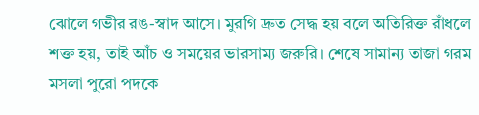ঝোলে গভীর রঙ-স্বাদ আসে। মুরগি দ্রুত সেদ্ধ হয় বলে অতিরিক্ত রাঁধলে শক্ত হয়, তাই আঁচ ও সময়ের ভারসাম্য জরুরি। শেষে সামান্য তাজা গরম মসলা পুরো পদকে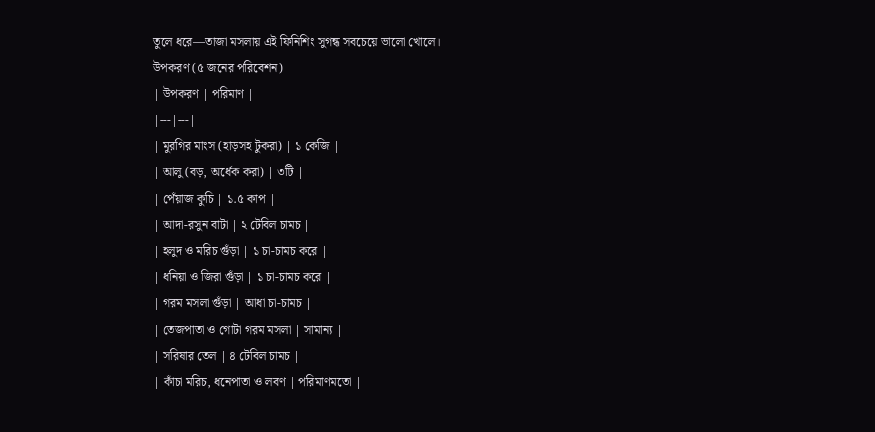তুলে ধরে—তাজা মসলায় এই ফিনিশিং সুগন্ধ সবচেয়ে ভালো খোলে।
উপকরণ (৫ জনের পরিবেশন)
| উপকরণ | পরিমাণ |
|---|---|
| মুরগির মাংস (হাড়সহ টুকরা) | ১ কেজি |
| আলু (বড়, অর্ধেক করা) | ৩টি |
| পেঁয়াজ কুচি | ১.৫ কাপ |
| আদা-রসুন বাটা | ২ টেবিল চামচ |
| হলুদ ও মরিচ গুঁড়া | ১ চা-চামচ করে |
| ধনিয়া ও জিরা গুঁড়া | ১ চা-চামচ করে |
| গরম মসলা গুঁড়া | আধা চা-চামচ |
| তেজপাতা ও গোটা গরম মসলা | সামান্য |
| সরিষার তেল | ৪ টেবিল চামচ |
| কাঁচা মরিচ, ধনেপাতা ও লবণ | পরিমাণমতো |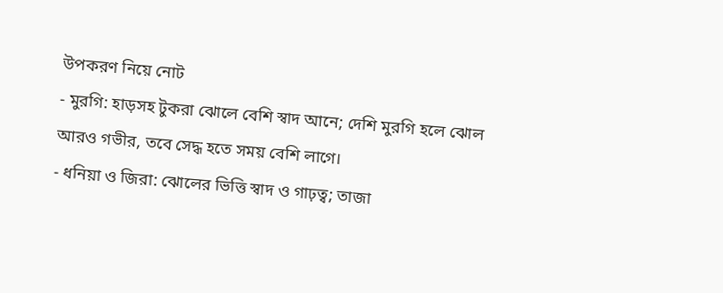উপকরণ নিয়ে নোট
- মুরগি: হাড়সহ টুকরা ঝোলে বেশি স্বাদ আনে; দেশি মুরগি হলে ঝোল আরও গভীর, তবে সেদ্ধ হতে সময় বেশি লাগে।
- ধনিয়া ও জিরা: ঝোলের ভিত্তি স্বাদ ও গাঢ়ত্ব; তাজা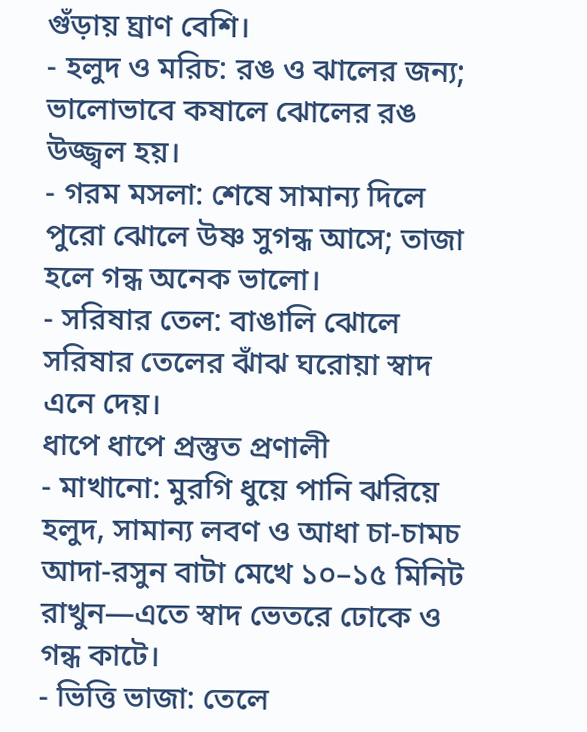গুঁড়ায় ঘ্রাণ বেশি।
- হলুদ ও মরিচ: রঙ ও ঝালের জন্য; ভালোভাবে কষালে ঝোলের রঙ উজ্জ্বল হয়।
- গরম মসলা: শেষে সামান্য দিলে পুরো ঝোলে উষ্ণ সুগন্ধ আসে; তাজা হলে গন্ধ অনেক ভালো।
- সরিষার তেল: বাঙালি ঝোলে সরিষার তেলের ঝাঁঝ ঘরোয়া স্বাদ এনে দেয়।
ধাপে ধাপে প্রস্তুত প্রণালী
- মাখানো: মুরগি ধুয়ে পানি ঝরিয়ে হলুদ, সামান্য লবণ ও আধা চা-চামচ আদা-রসুন বাটা মেখে ১০–১৫ মিনিট রাখুন—এতে স্বাদ ভেতরে ঢোকে ও গন্ধ কাটে।
- ভিত্তি ভাজা: তেলে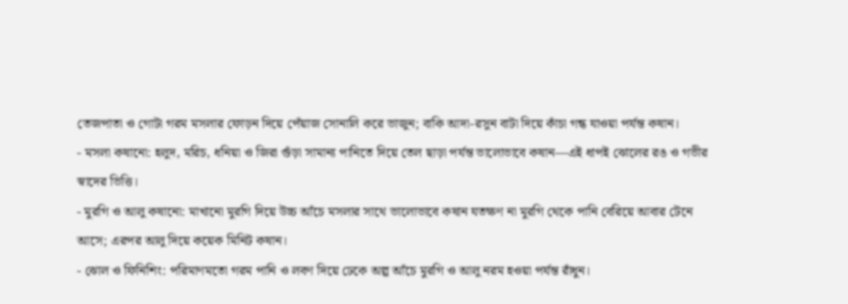তেজপাতা ও গোটা গরম মসলার ফোড়ন দিয়ে পেঁয়াজ সোনালি করে ভাজুন; বাকি আদা-রসুন বাটা দিয়ে কাঁচা গন্ধ যাওয়া পর্যন্ত কষান।
- মসলা কষানো: হলুদ, মরিচ, ধনিয়া ও জিরা গুঁড়া সামান্য পানিতে দিয়ে তেল ছাড়া পর্যন্ত ভালোভাবে কষান—এই ধাপই ঝোলের রঙ ও গভীর স্বাদের ভিত্তি।
- মুরগি ও আলু কষানো: মাখানো মুরগি দিয়ে উচ্চ আঁচে মসলার সাথে ভালোভাবে কষান যতক্ষণ না মুরগি থেকে পানি বেরিয়ে আবার টেনে আসে; এরপর আলু দিয়ে কয়েক মিনিট কষান।
- ঝোল ও ফিনিশিং: পরিমাণমতো গরম পানি ও লবণ দিয়ে ঢেকে অল্প আঁচে মুরগি ও আলু নরম হওয়া পর্যন্ত রাঁধুন।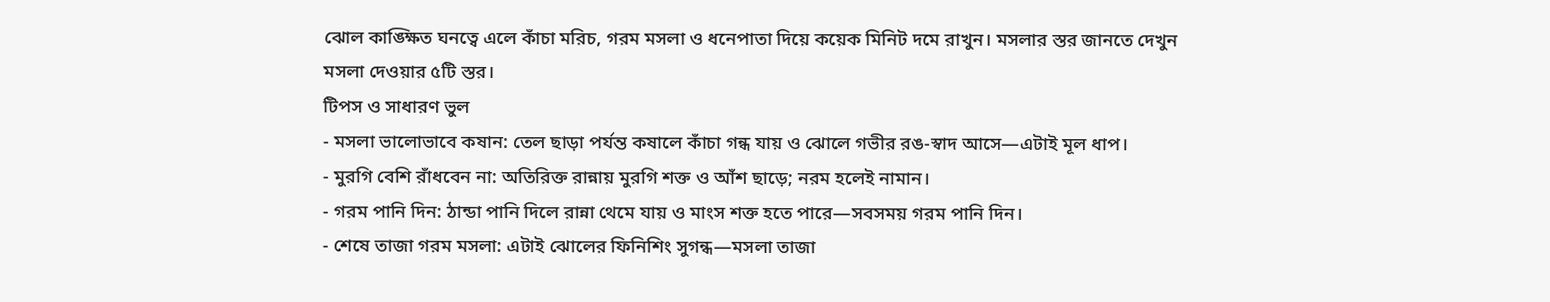ঝোল কাঙ্ক্ষিত ঘনত্বে এলে কাঁচা মরিচ, গরম মসলা ও ধনেপাতা দিয়ে কয়েক মিনিট দমে রাখুন। মসলার স্তর জানতে দেখুন মসলা দেওয়ার ৫টি স্তর।
টিপস ও সাধারণ ভুল
- মসলা ভালোভাবে কষান: তেল ছাড়া পর্যন্ত কষালে কাঁচা গন্ধ যায় ও ঝোলে গভীর রঙ-স্বাদ আসে—এটাই মূল ধাপ।
- মুরগি বেশি রাঁধবেন না: অতিরিক্ত রান্নায় মুরগি শক্ত ও আঁশ ছাড়ে; নরম হলেই নামান।
- গরম পানি দিন: ঠান্ডা পানি দিলে রান্না থেমে যায় ও মাংস শক্ত হতে পারে—সবসময় গরম পানি দিন।
- শেষে তাজা গরম মসলা: এটাই ঝোলের ফিনিশিং সুগন্ধ—মসলা তাজা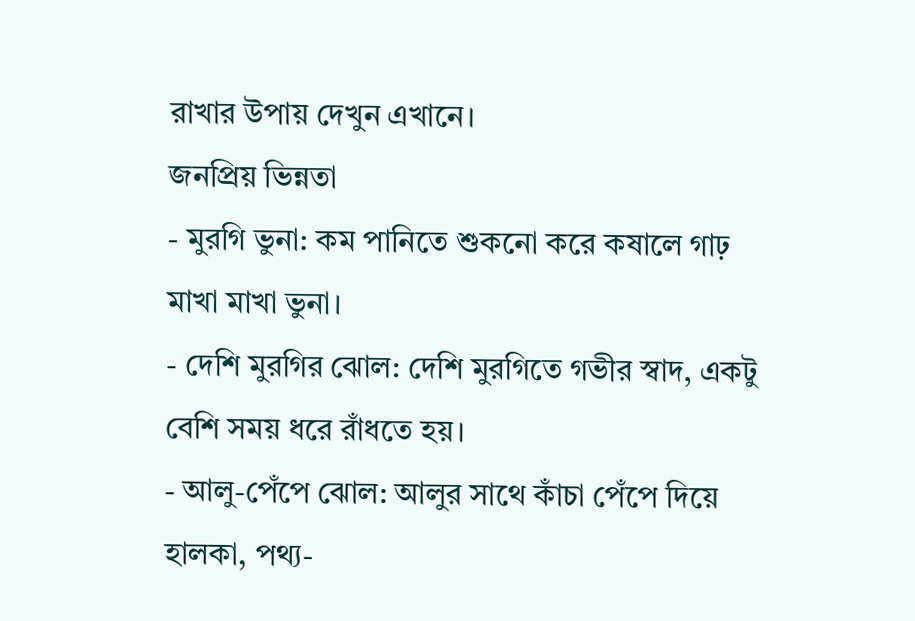রাখার উপায় দেখুন এখানে।
জনপ্রিয় ভিন্নতা
- মুরগি ভুনা: কম পানিতে শুকনো করে কষালে গাঢ় মাখা মাখা ভুনা।
- দেশি মুরগির ঝোল: দেশি মুরগিতে গভীর স্বাদ, একটু বেশি সময় ধরে রাঁধতে হয়।
- আলু-পেঁপে ঝোল: আলুর সাথে কাঁচা পেঁপে দিয়ে হালকা, পথ্য-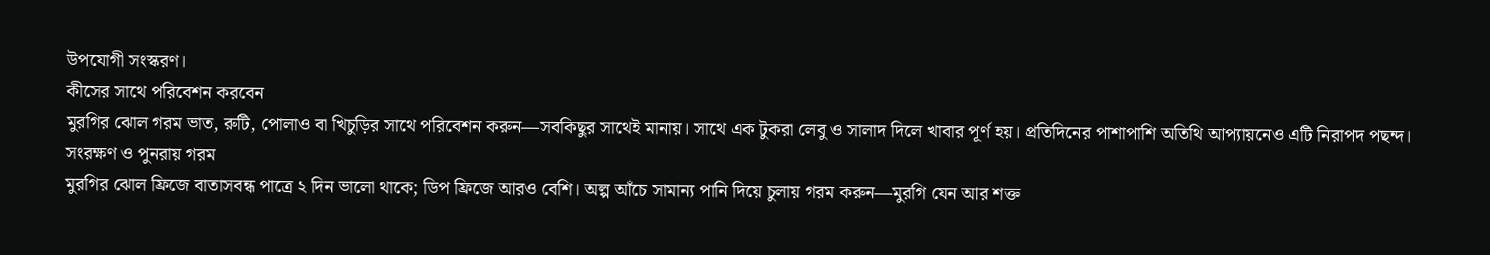উপযোগী সংস্করণ।
কীসের সাথে পরিবেশন করবেন
মুরগির ঝোল গরম ভাত, রুটি, পোলাও বা খিচুড়ির সাথে পরিবেশন করুন—সবকিছুর সাথেই মানায়। সাথে এক টুকরা লেবু ও সালাদ দিলে খাবার পূর্ণ হয়। প্রতিদিনের পাশাপাশি অতিথি আপ্যায়নেও এটি নিরাপদ পছন্দ।
সংরক্ষণ ও পুনরায় গরম
মুরগির ঝোল ফ্রিজে বাতাসবন্ধ পাত্রে ২ দিন ভালো থাকে; ডিপ ফ্রিজে আরও বেশি। অল্প আঁচে সামান্য পানি দিয়ে চুলায় গরম করুন—মুরগি যেন আর শক্ত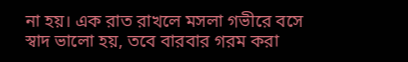না হয়। এক রাত রাখলে মসলা গভীরে বসে স্বাদ ভালো হয়, তবে বারবার গরম করা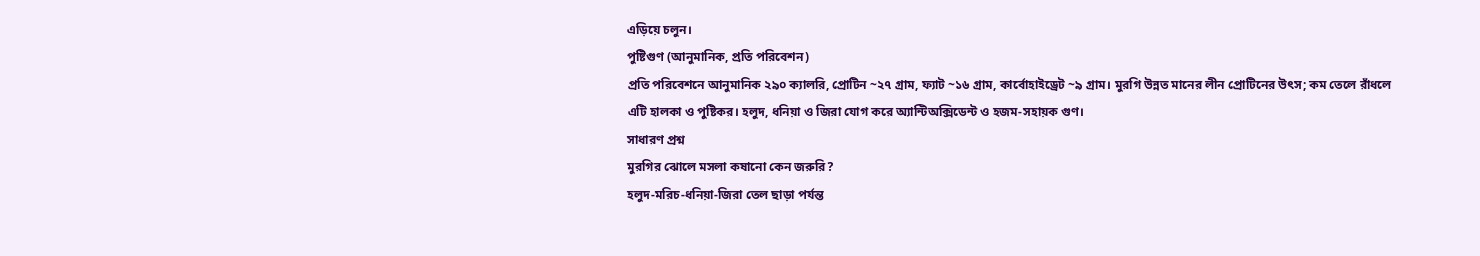এড়িয়ে চলুন।
পুষ্টিগুণ (আনুমানিক, প্রতি পরিবেশন)
প্রতি পরিবেশনে আনুমানিক ২৯০ ক্যালরি, প্রোটিন ~২৭ গ্রাম, ফ্যাট ~১৬ গ্রাম, কার্বোহাইড্রেট ~৯ গ্রাম। মুরগি উন্নত মানের লীন প্রোটিনের উৎস; কম তেলে রাঁধলে এটি হালকা ও পুষ্টিকর। হলুদ, ধনিয়া ও জিরা যোগ করে অ্যান্টিঅক্সিডেন্ট ও হজম-সহায়ক গুণ।
সাধারণ প্রশ্ন
মুরগির ঝোলে মসলা কষানো কেন জরুরি?
হলুদ-মরিচ-ধনিয়া-জিরা তেল ছাড়া পর্যন্ত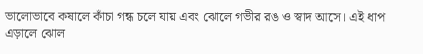ভালোভাবে কষালে কাঁচা গন্ধ চলে যায় এবং ঝোলে গভীর রঙ ও স্বাদ আসে। এই ধাপ এড়ালে ঝোল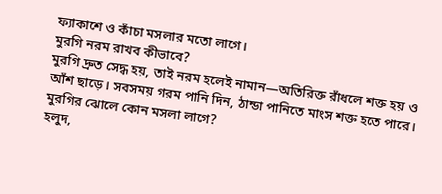ফ্যাকাশে ও কাঁচা মসলার মতো লাগে।
মুরগি নরম রাখব কীভাবে?
মুরগি দ্রুত সেদ্ধ হয়, তাই নরম হলেই নামান—অতিরিক্ত রাঁধলে শক্ত হয় ও আঁশ ছাড়ে। সবসময় গরম পানি দিন, ঠান্ডা পানিতে মাংস শক্ত হতে পারে।
মুরগির ঝোলে কোন মসলা লাগে?
হলুদ,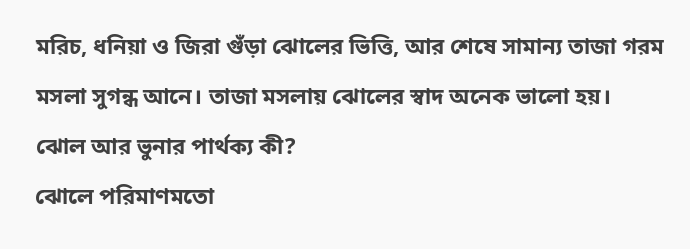মরিচ, ধনিয়া ও জিরা গুঁড়া ঝোলের ভিত্তি, আর শেষে সামান্য তাজা গরম মসলা সুগন্ধ আনে। তাজা মসলায় ঝোলের স্বাদ অনেক ভালো হয়।
ঝোল আর ভুনার পার্থক্য কী?
ঝোলে পরিমাণমতো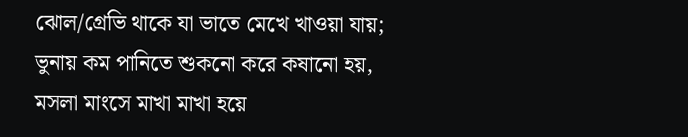ঝোল/গ্রেভি থাকে যা ভাতে মেখে খাওয়া যায়; ভুনায় কম পানিতে শুকনো করে কষানো হয়, মসলা মাংসে মাখা মাখা হয়ে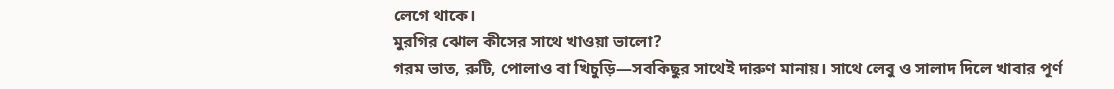লেগে থাকে।
মুরগির ঝোল কীসের সাথে খাওয়া ভালো?
গরম ভাত, রুটি, পোলাও বা খিচুড়ি—সবকিছুর সাথেই দারুণ মানায়। সাথে লেবু ও সালাদ দিলে খাবার পূর্ণ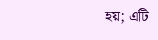হয়; এটি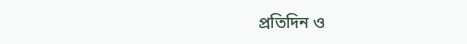প্রতিদিন ও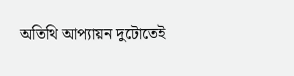অতিথি আপ্যায়ন দুটোতেই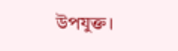উপযুক্ত।